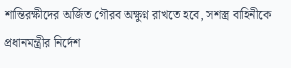শান্তিরক্ষীদের অর্জিত গৌরব অক্ষুণ্ন রাখতে হবে, সশস্ত্র বাহিনীকে প্রধানমন্ত্রীর নির্দেশ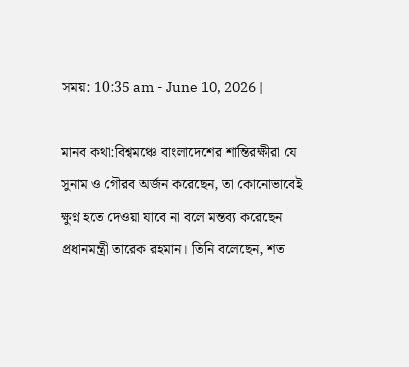সময়: 10:35 am - June 10, 2026 |

মানব কথা:বিশ্বমঞ্চে বাংলাদেশের শান্তিরক্ষীরা যে সুনাম ও গৌরব অর্জন করেছেন, তা কোনোভাবেই ক্ষুণ্ন হতে দেওয়া যাবে না বলে মন্তব্য করেছেন প্রধানমন্ত্রী তারেক রহমান। তিনি বলেছেন, শত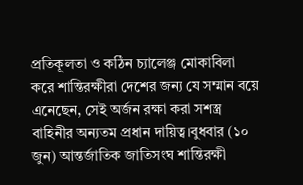প্রতিকূলতা ও কঠিন চ্যালেঞ্জ মোকাবিলা করে শান্তিরক্ষীরা দেশের জন্য যে সম্মান বয়ে এনেছেন, সেই অর্জন রক্ষা করা সশস্ত্র বাহিনীর অন্যতম প্রধান দায়িত্ব।বুধবার (১০ জুন) আন্তর্জাতিক জাতিসংঘ শান্তিরক্ষী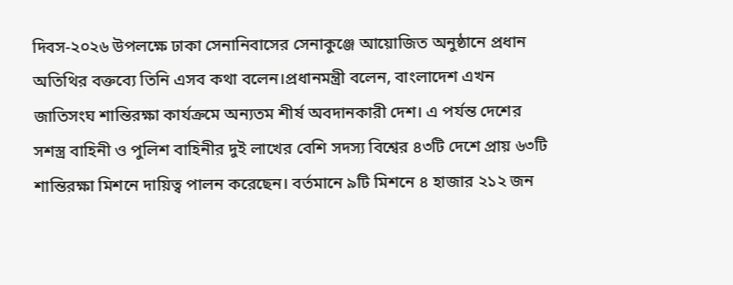দিবস-২০২৬ উপলক্ষে ঢাকা সেনানিবাসের সেনাকুঞ্জে আয়োজিত অনুষ্ঠানে প্রধান অতিথির বক্তব্যে তিনি এসব কথা বলেন।প্রধানমন্ত্রী বলেন, বাংলাদেশ এখন জাতিসংঘ শান্তিরক্ষা কার্যক্রমে অন্যতম শীর্ষ অবদানকারী দেশ। এ পর্যন্ত দেশের সশস্ত্র বাহিনী ও পুলিশ বাহিনীর দুই লাখের বেশি সদস্য বিশ্বের ৪৩টি দেশে প্রায় ৬৩টি শান্তিরক্ষা মিশনে দায়িত্ব পালন করেছেন। বর্তমানে ৯টি মিশনে ৪ হাজার ২১২ জন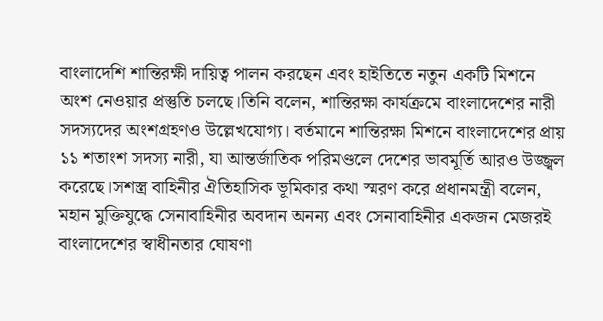বাংলাদেশি শান্তিরক্ষী দায়িত্ব পালন করছেন এবং হাইতিতে নতুন একটি মিশনে অংশ নেওয়ার প্রস্তুতি চলছে।তিনি বলেন, শান্তিরক্ষা কার্যক্রমে বাংলাদেশের নারী সদস্যদের অংশগ্রহণও উল্লেখযোগ্য। বর্তমানে শান্তিরক্ষা মিশনে বাংলাদেশের প্রায় ১১ শতাংশ সদস্য নারী, যা আন্তর্জাতিক পরিমণ্ডলে দেশের ভাবমূর্তি আরও উজ্জ্বল করেছে।সশস্ত্র বাহিনীর ঐতিহাসিক ভূমিকার কথা স্মরণ করে প্রধানমন্ত্রী বলেন, মহান মুক্তিযুদ্ধে সেনাবাহিনীর অবদান অনন্য এবং সেনাবাহিনীর একজন মেজরই বাংলাদেশের স্বাধীনতার ঘোষণা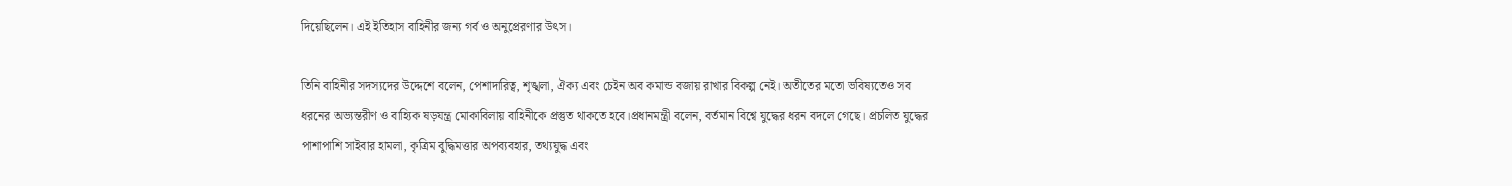দিয়েছিলেন। এই ইতিহাস বাহিনীর জন্য গর্ব ও অনুপ্রেরণার উৎস।

তিনি বাহিনীর সদস্যদের উদ্দেশে বলেন, পেশাদারিত্ব, শৃঙ্খলা, ঐক্য এবং চেইন অব কমান্ড বজায় রাখার বিকল্প নেই। অতীতের মতো ভবিষ্যতেও সব ধরনের অভ্যন্তরীণ ও বাহ্যিক ষড়যন্ত্র মোকাবিলায় বাহিনীকে প্রস্তুত থাকতে হবে।প্রধানমন্ত্রী বলেন, বর্তমান বিশ্বে যুদ্ধের ধরন বদলে গেছে। প্রচলিত যুদ্ধের পাশাপাশি সাইবার হামলা, কৃত্রিম বুদ্ধিমত্তার অপব্যবহার, তথ্যযুদ্ধ এবং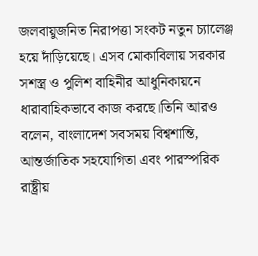জলবায়ুজনিত নিরাপত্তা সংকট নতুন চ্যালেঞ্জ হয়ে দাঁড়িয়েছে। এসব মোকাবিলায় সরকার সশস্ত্র ও পুলিশ বাহিনীর আধুনিকায়নে ধারাবাহিকভাবে কাজ করছে।তিনি আরও বলেন, বাংলাদেশ সবসময় বিশ্বশান্তি, আন্তর্জাতিক সহযোগিতা এবং পারস্পরিক রাষ্ট্রীয়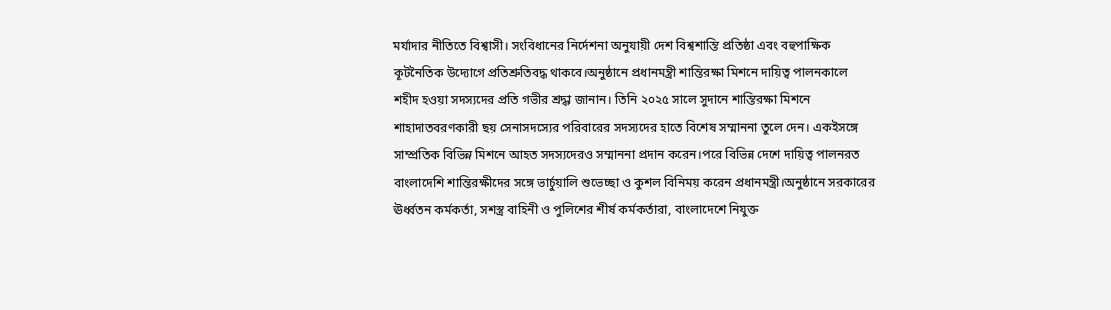মর্যাদার নীতিতে বিশ্বাসী। সংবিধানের নির্দেশনা অনুযায়ী দেশ বিশ্বশান্তি প্রতিষ্ঠা এবং বহুপাক্ষিক কূটনৈতিক উদ্যোগে প্রতিশ্রুতিবদ্ধ থাকবে।অনুষ্ঠানে প্রধানমন্ত্রী শান্তিরক্ষা মিশনে দায়িত্ব পালনকালে শহীদ হওয়া সদস্যদের প্রতি গভীর শ্রদ্ধা জানান। তিনি ২০২৫ সালে সুদানে শান্তিরক্ষা মিশনে শাহাদাতবরণকারী ছয় সেনাসদস্যের পরিবারের সদস্যদের হাতে বিশেষ সম্মাননা তুলে দেন। একইসঙ্গে সাম্প্রতিক বিভিন্ন মিশনে আহত সদস্যদেরও সম্মাননা প্রদান করেন।পরে বিভিন্ন দেশে দায়িত্ব পালনরত বাংলাদেশি শান্তিরক্ষীদের সঙ্গে ভার্চুয়ালি শুভেচ্ছা ও কুশল বিনিময় করেন প্রধানমন্ত্রী।অনুষ্ঠানে সরকারের ঊর্ধ্বতন কর্মকর্তা, সশস্ত্র বাহিনী ও পুলিশের শীর্ষ কর্মকর্তারা, বাংলাদেশে নিযুক্ত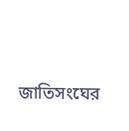জাতিসংঘের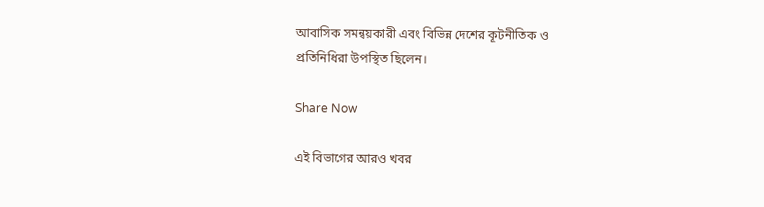আবাসিক সমন্বয়কারী এবং বিভিন্ন দেশের কূটনীতিক ও প্রতিনিধিরা উপস্থিত ছিলেন।

Share Now

এই বিভাগের আরও খবর